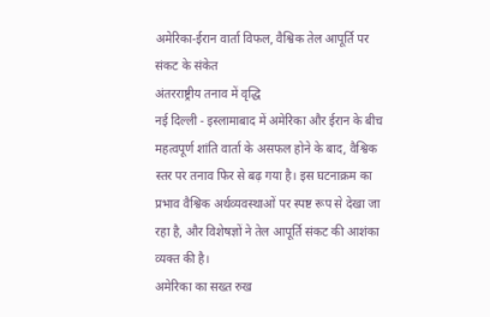अमेरिका-ईरान वार्ता विफल, वैश्विक तेल आपूर्ति पर संकट के संकेत
अंतरराष्ट्रीय तनाव में वृद्धि
नई दिल्ली - इस्लामाबाद में अमेरिका और ईरान के बीच महत्वपूर्ण शांति वार्ता के असफल होने के बाद, वैश्विक स्तर पर तनाव फिर से बढ़ गया है। इस घटनाक्रम का प्रभाव वैश्विक अर्थव्यवस्थाओं पर स्पष्ट रूप से देखा जा रहा है, और विशेषज्ञों ने तेल आपूर्ति संकट की आशंका व्यक्त की है।
अमेरिका का सख्त रुख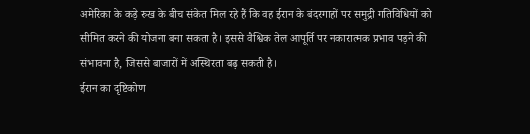अमेरिका के कड़े रुख के बीच संकेत मिल रहे हैं कि वह ईरान के बंदरगाहों पर समुद्री गतिविधियों को सीमित करने की योजना बना सकता है। इससे वैश्विक तेल आपूर्ति पर नकारात्मक प्रभाव पड़ने की संभावना है, जिससे बाजारों में अस्थिरता बढ़ सकती है।
ईरान का दृष्टिकोण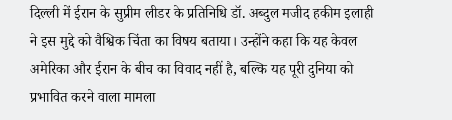दिल्ली में ईरान के सुप्रीम लीडर के प्रतिनिधि डॉ. अब्दुल मजीद हकीम इलाही ने इस मुद्दे को वैश्विक चिंता का विषय बताया। उन्होंने कहा कि यह केवल अमेरिका और ईरान के बीच का विवाद नहीं है, बल्कि यह पूरी दुनिया को प्रभावित करने वाला मामला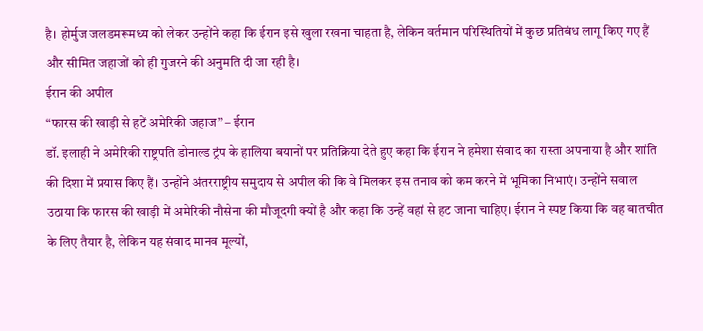है। होर्मुज जलडमरूमध्य को लेकर उन्होंने कहा कि ईरान इसे खुला रखना चाहता है, लेकिन वर्तमान परिस्थितियों में कुछ प्रतिबंध लागू किए गए हैं और सीमित जहाजों को ही गुजरने की अनुमति दी जा रही है।
ईरान की अपील
“फारस की खाड़ी से हटें अमेरिकी जहाज” – ईरान
डॉ. इलाही ने अमेरिकी राष्ट्रपति डोनाल्ड ट्रंप के हालिया बयानों पर प्रतिक्रिया देते हुए कहा कि ईरान ने हमेशा संवाद का रास्ता अपनाया है और शांति की दिशा में प्रयास किए हैं। उन्होंने अंतरराष्ट्रीय समुदाय से अपील की कि वे मिलकर इस तनाव को कम करने में भूमिका निभाएं। उन्होंने सवाल उठाया कि फारस की खाड़ी में अमेरिकी नौसेना की मौजूदगी क्यों है और कहा कि उन्हें वहां से हट जाना चाहिए। ईरान ने स्पष्ट किया कि वह बातचीत के लिए तैयार है, लेकिन यह संवाद मानव मूल्यों,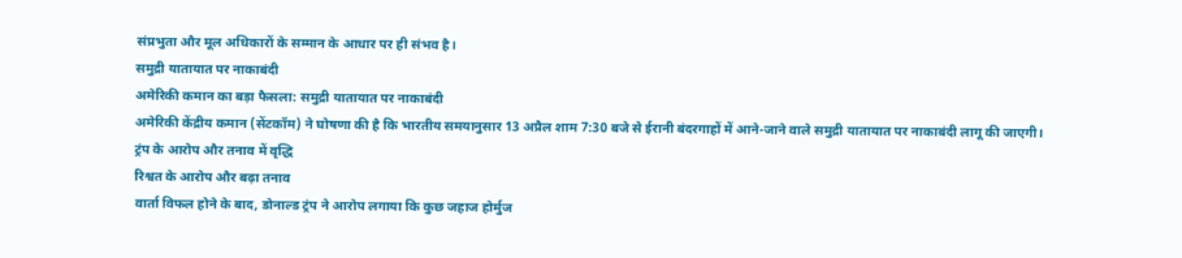संप्रभुता और मूल अधिकारों के सम्मान के आधार पर ही संभव है।
समुद्री यातायात पर नाकाबंदी
अमेरिकी कमान का बड़ा फैसला: समुद्री यातायात पर नाकाबंदी
अमेरिकी केंद्रीय कमान (सेंटकॉम) ने घोषणा की है कि भारतीय समयानुसार 13 अप्रैल शाम 7:30 बजे से ईरानी बंदरगाहों में आने-जाने वाले समुद्री यातायात पर नाकाबंदी लागू की जाएगी।
ट्रंप के आरोप और तनाव में वृद्धि
रिश्वत के आरोप और बढ़ा तनाव
वार्ता विफल होने के बाद, डोनाल्ड ट्रंप ने आरोप लगाया कि कुछ जहाज होर्मुज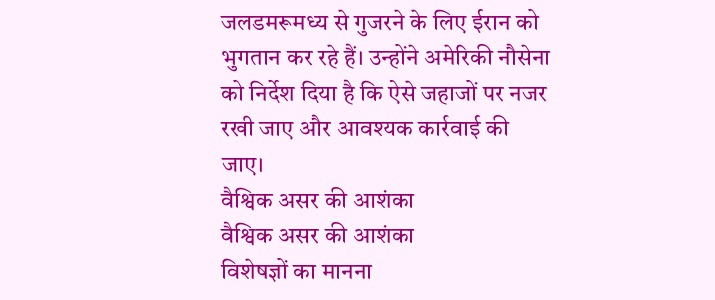जलडमरूमध्य से गुजरने के लिए ईरान को भुगतान कर रहे हैं। उन्होंने अमेरिकी नौसेना को निर्देश दिया है कि ऐसे जहाजों पर नजर रखी जाए और आवश्यक कार्रवाई की जाए।
वैश्विक असर की आशंका
वैश्विक असर की आशंका
विशेषज्ञों का मानना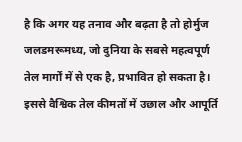है कि अगर यह तनाव और बढ़ता है तो होर्मुज जलडमरूमध्य, जो दुनिया के सबसे महत्वपूर्ण तेल मार्गों में से एक है, प्रभावित हो सकता है। इससे वैश्विक तेल कीमतों में उछाल और आपूर्ति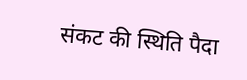संकट की स्थिति पैदा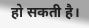हो सकती है।